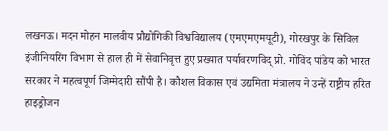लखनऊ। मदन मोहन मालवीय प्रौद्योगिकी विश्वविद्यालय (एमएमएमयूटी), गोरखपुर के सिविल इंजीनियरिंग विभाग से हाल ही में सेवानिवृत्त हुए प्रख्यात पर्यावरणविद् प्रो. गोविंद पांडेय को भारत सरकार ने महत्वपूर्ण जिम्मेदारी सौंपी है। कौशल विकास एवं उद्यमिता मंत्रालय ने उन्हें राष्ट्रीय हरित हाइड्रोजन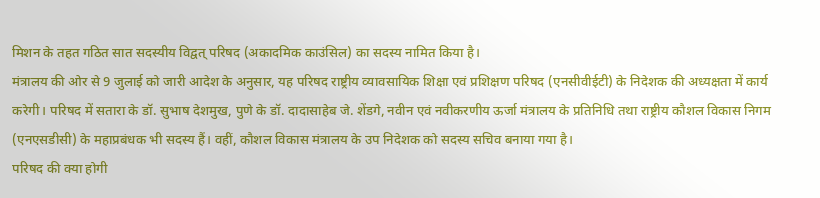मिशन के तहत गठित सात सदस्यीय विद्वत् परिषद (अकादमिक काउंसिल) का सदस्य नामित किया है।
मंत्रालय की ओर से 9 जुलाई को जारी आदेश के अनुसार, यह परिषद राष्ट्रीय व्यावसायिक शिक्षा एवं प्रशिक्षण परिषद (एनसीवीईटी) के निदेशक की अध्यक्षता में कार्य करेगी। परिषद में सतारा के डॉ. सुभाष देशमुख, पुणे के डॉ. दादासाहेब जे. शेंडगे, नवीन एवं नवीकरणीय ऊर्जा मंत्रालय के प्रतिनिधि तथा राष्ट्रीय कौशल विकास निगम (एनएसडीसी) के महाप्रबंधक भी सदस्य हैं। वहीं, कौशल विकास मंत्रालय के उप निदेशक को सदस्य सचिव बनाया गया है।
परिषद की क्या होगी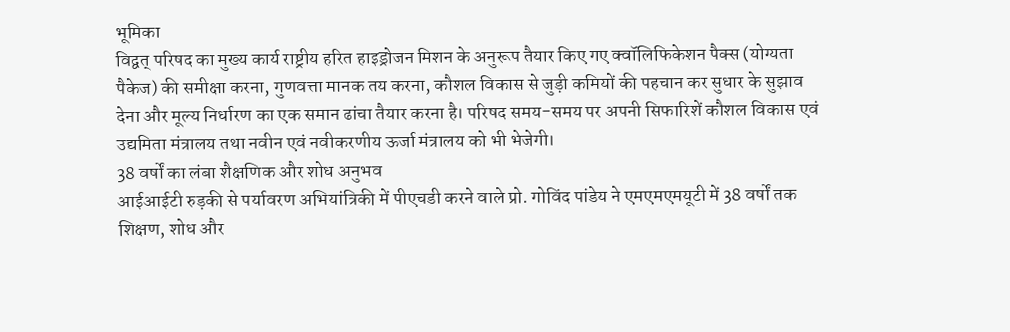भूमिका
विद्वत् परिषद का मुख्य कार्य राष्ट्रीय हरित हाइड्रोजन मिशन के अनुरूप तैयार किए गए क्वॉलिफिकेशन पैक्स (योग्यता पैकेज) की समीक्षा करना, गुणवत्ता मानक तय करना, कौशल विकास से जुड़ी कमियों की पहचान कर सुधार के सुझाव देना और मूल्य निर्धारण का एक समान ढांचा तैयार करना है। परिषद समय-समय पर अपनी सिफारिशें कौशल विकास एवं उद्यमिता मंत्रालय तथा नवीन एवं नवीकरणीय ऊर्जा मंत्रालय को भी भेजेगी।
38 वर्षों का लंबा शैक्षणिक और शोध अनुभव
आईआईटी रुड़की से पर्यावरण अभियांत्रिकी में पीएचडी करने वाले प्रो. गोविंद पांडेय ने एमएमएमयूटी में 38 वर्षों तक शिक्षण, शोध और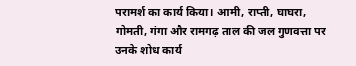परामर्श का कार्य किया। आमी, राप्ती, घाघरा, गोमती, गंगा और रामगढ़ ताल की जल गुणवत्ता पर उनके शोध कार्य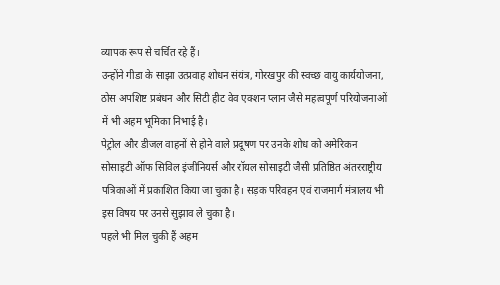व्यापक रूप से चर्चित रहे हैं।
उन्होंने गीडा के साझा उत्प्रवाह शोधन संयंत्र, गोरखपुर की स्वच्छ वायु कार्ययोजना, ठोस अपशिष्ट प्रबंधन और सिटी हीट वेव एक्शन प्लान जैसे महत्वपूर्ण परियोजनाओं में भी अहम भूमिका निभाई है।
पेट्रोल और डीजल वाहनों से होने वाले प्रदूषण पर उनके शोध को अमेरिकन सोसाइटी ऑफ सिविल इंजीनियर्स और रॉयल सोसाइटी जैसी प्रतिष्ठित अंतरराष्ट्रीय पत्रिकाओं में प्रकाशित किया जा चुका है। सड़क परिवहन एवं राजमार्ग मंत्रालय भी इस विषय पर उनसे सुझाव ले चुका है।
पहले भी मिल चुकी हैं अहम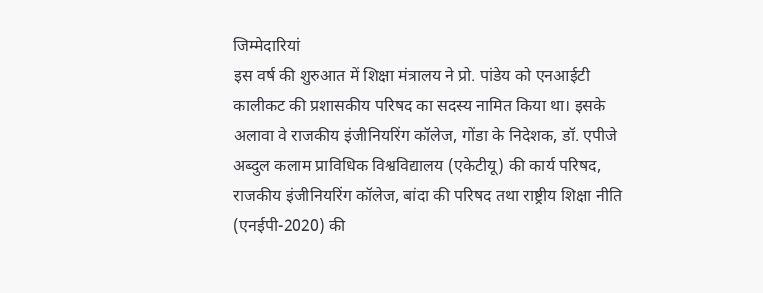जिम्मेदारियां
इस वर्ष की शुरुआत में शिक्षा मंत्रालय ने प्रो. पांडेय को एनआईटी कालीकट की प्रशासकीय परिषद का सदस्य नामित किया था। इसके अलावा वे राजकीय इंजीनियरिंग कॉलेज, गोंडा के निदेशक, डॉ. एपीजे अब्दुल कलाम प्राविधिक विश्वविद्यालय (एकेटीयू) की कार्य परिषद, राजकीय इंजीनियरिंग कॉलेज, बांदा की परिषद तथा राष्ट्रीय शिक्षा नीति (एनईपी-2020) की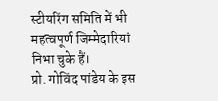स्टीयरिंग समिति में भी महत्वपूर्ण जिम्मेदारियां निभा चुके हैं।
प्रो. गोविंद पांडेय के इस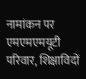नामांकन पर एमएमएमयूटी परिवार, शिक्षाविदों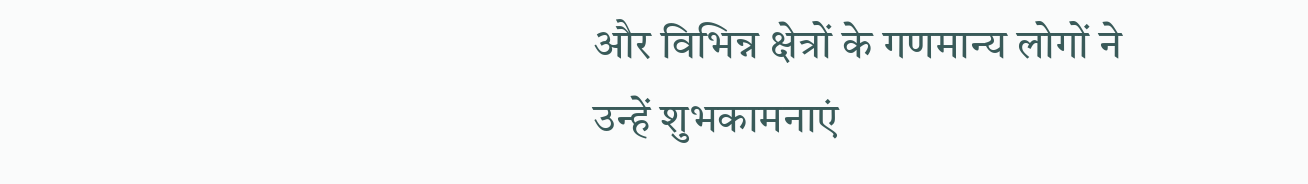और विभिन्न क्षेत्रों के गणमान्य लोगों ने उन्हें शुभकामनाएं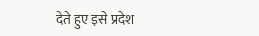देते हुए इसे प्रदेश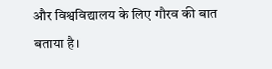और विश्वविद्यालय के लिए गौरव की बात बताया है।